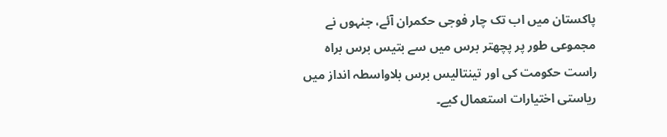پاکستان میں اب تک چار فوجی حکمران آئے، جنہوں نے مجموعی طور پر پچھتر برس میں سے بتیس برس براہ راست حکومت کی اور تینتالیس برس بلاواسطہ انداز میں ریاستی اختیارات استعمال کیے۔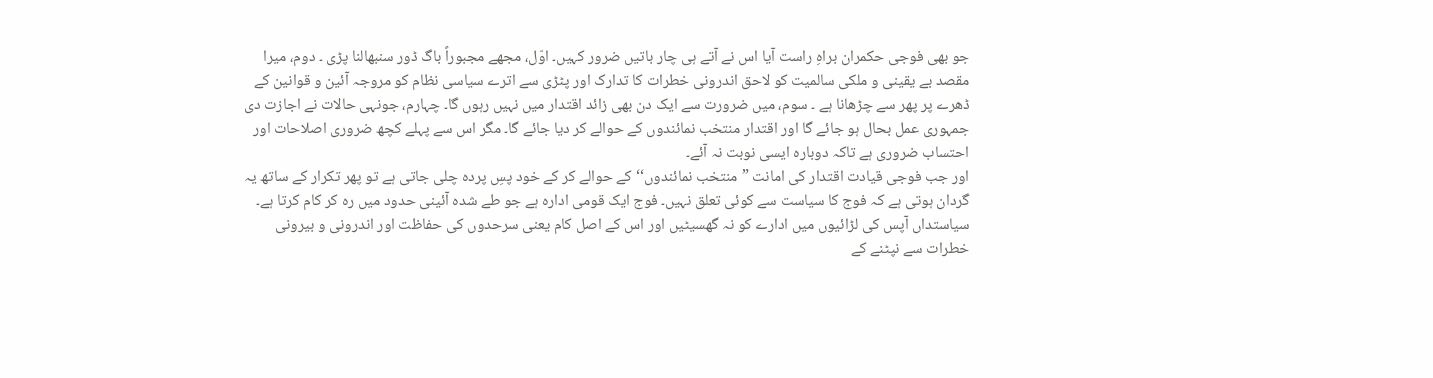جو بھی فوجی حکمران براہِ راست آیا اس نے آتے ہی چار باتیں ضرور کہیں۔ اوّل، مجھے مجبوراً باگ ڈور سنبھالنا پڑی ۔ دوم، میرا مقصد بے یقینی و ملکی سالمیت کو لاحق اندرونی خطرات کا تدارک اور پٹڑی سے اترے سیاسی نظام کو مروجہ آئین و قوانین کے ڈھرے پر پھر سے چڑھانا ہے ۔ سوم، میں ضرورت سے ایک دن بھی زائد اقتدار میں نہیں رہوں گا۔ چہارم، جونہی حالات نے اجازت دی جمہوری عمل بحال ہو جائے گا اور اقتدار منتخب نمائندوں کے حوالے کر دیا جائے گا۔ مگر اس سے پہلے کچھ ضروری اصلاحات اور احتساب ضروری ہے تاکہ دوبارہ ایسی نوبت نہ آئے۔
اور جب فوجی قیادت اقتدار کی امانت ”منتخب نمائندوں‘‘کے حوالے کر کے خود پسِ پردہ چلی جاتی ہے تو پھر تکرار کے ساتھ یہ گردان ہوتی ہے کہ فوج کا سیاست سے کوئی تعلق نہیں۔ فوج ایک قومی ادارہ ہے جو طے شدہ آئینی حدود میں رہ کر کام کرتا ہے۔ سیاستداں آپس کی لڑائیوں میں ادارے کو نہ گھسیٹیں اور اس کے اصل کام یعنی سرحدوں کی حفاظت اور اندرونی و بیرونی خطرات سے نپٹنے کے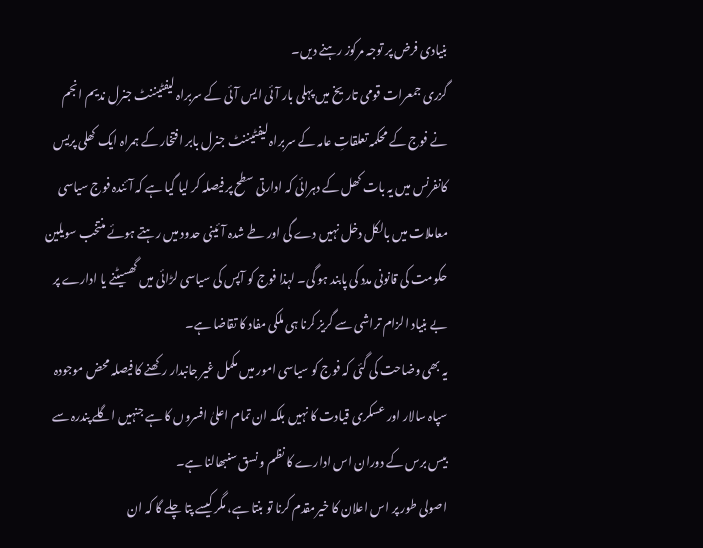بنیادی فرض پر توجہ مرکوز رہنے دیں۔
گزری جمعرات قومی تاریخ میں پہلی بار آئی ایس آئی کے سربراہ لیفٹیننٹ جنرل ندیم انجم نے فوج کے محکمہ تعلقاتِ عامہ کے سربراہ لیفٹیننٹ جنرل بابر افتخار کے ہمراہ ایک کھلی پریس کانفرنس میں یہ بات کھل کے دہرائی کہ ادارتی سطح پر فیصلہ کر لیا گیا ہے کہ آئندہ فوج سیاسی معاملات میں بالکل دخل نہیں دے گی اور طے شدہ آئینی حدود میں رہتے ہوئے منتخب سویلین حکومت کی قانونی مدد کی پابند ہو گی۔ لہذا فوج کو آپس کی سیاسی لڑائی میں گھسیٹنے یا ادارے پر بے بنیاد الزام تراشی سے گریز کرنا ہی ملکی مفاد کا تقاضا ہے۔
یہ بھی وضاحت کی گئی کہ فوج کو سیاسی امور میں مکمل غیر جانبدار رکھنے کا فیصلہ محض موجودہ سپاہ سالار اور عسکری قیادت کا نہیں بلکہ ان تمام اعلیٰ افسروں کا ہے جنہیں اگلے پندرہ سے بیس برس کے دوران اس ادارے کا نظم و نسق سنبھالنا ہے۔
اصولی طور پر اس اعلان کا خیرمقدم کرنا تو بنتا ہے، مگر کیسے پتا چلے گا کہ ان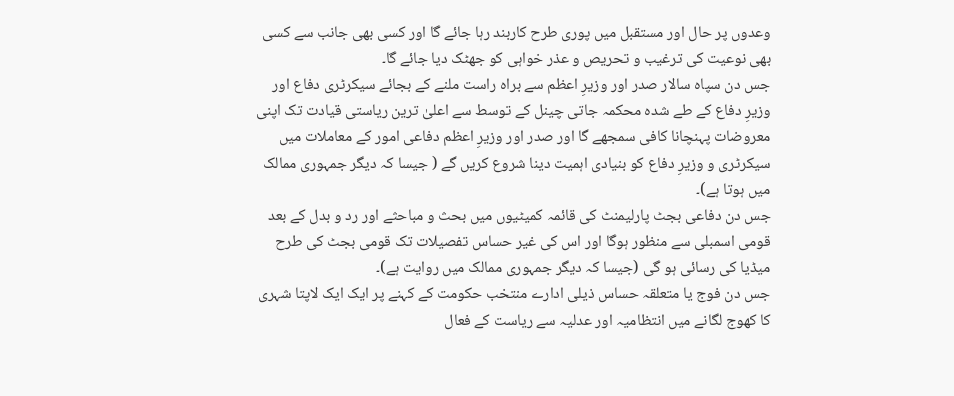وعدوں پر حال اور مستقبل میں پوری طرح کاربند رہا جائے گا اور کسی بھی جانب سے کسی بھی نوعیت کی ترغیب و تحریص و عذر خواہی کو جھٹک دیا جائے گا۔
جس دن سپاہ سالار صدر اور وزیرِ اعظم سے براہ راست ملنے کے بجائے سیکرٹری دفاع اور وزیرِ دفاع کے طے شدہ محکمہ جاتی چینل کے توسط سے اعلیٰ ترین ریاستی قیادت تک اپنی معروضات پہنچانا کافی سمجھے گا اور صدر اور وزیرِ اعظم دفاعی امور کے معاملات میں سیکرٹری و وزیرِ دفاع کو بنیادی اہمیت دینا شروع کریں گے ( جیسا کہ دیگر جمہوری ممالک میں ہوتا ہے)۔
جس دن دفاعی بجٹ پارلیمنٹ کی قائمہ کمیٹیوں میں بحث و مباحثے اور رد و بدل کے بعد قومی اسمبلی سے منظور ہوگا اور اس کی غیر حساس تفصیلات تک قومی بجٹ کی طرح میڈیا کی رسائی ہو گی (جیسا کہ دیگر جمہوری ممالک میں روایت ہے)۔
جس دن فوج یا متعلقہ حساس ذیلی ادارے منتخب حکومت کے کہنے پر ایک ایک لاپتا شہری کا کھوج لگانے میں انتظامیہ اور عدلیہ سے ریاست کے فعال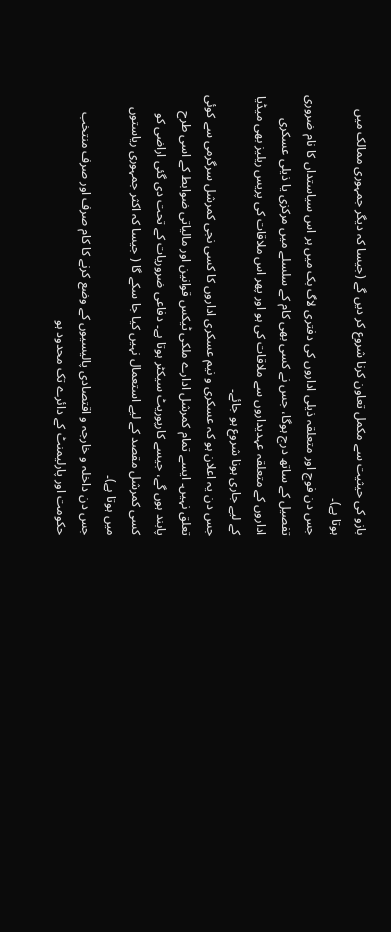بازو کی حیثیت سے مکمل تعاون کرنا شروع کر دیں گے (جیسا کہ دیگر جمہوری ممالک میں ہوتا ہے)۔
جس دن فوج اور متعلقہ ذیلی اداروں کی دفتری لاگ بک میں ہر اس سیاستداں کا نام ضروری تفصیل کے ساتھ درج ہوگا، جس نے کسی بھی کام کے سلسلے میں مرکزی یا ذیلی عسکری اداروں کے متعلقہ عہدیداروں سے ملاقات کی ہو اور پھر اس ملاقات کی پریس ریلیز بھی میڈیا کے لیے جاری ہونا شروع ہو جائے۔
جس دن یہ اعلان ہو کہ عسکری و نیم عسکری اداروں کا کسی نجی کمرشل سرگرمی سے کوئی تعلق نہیں۔ ایسے تمام کمرشل ادارے ملکی ٹیکس قوانین اور مالیاتی ضوابط کے اسی طرح پابند ہوں گے، جیسے کارپوریٹ سیکٹر ہوتا ہے۔ دفاعی ضروریات کے تحت دی گئی اراضی کو کسی کمرشل مقصد کے لیے استعمال نہیں کیا جا سکے گا ( جیسا کہ اکثر جمہوری ریاستوں میں ہوتا ہے)۔
جس دن داخلہ و خارجہ و اقتصادی پالیسیوں کے وضع کرنے کا کام صرف اور صرف منتخب حکومت اور پارلیمنٹ کے دائرے تک محدود ہو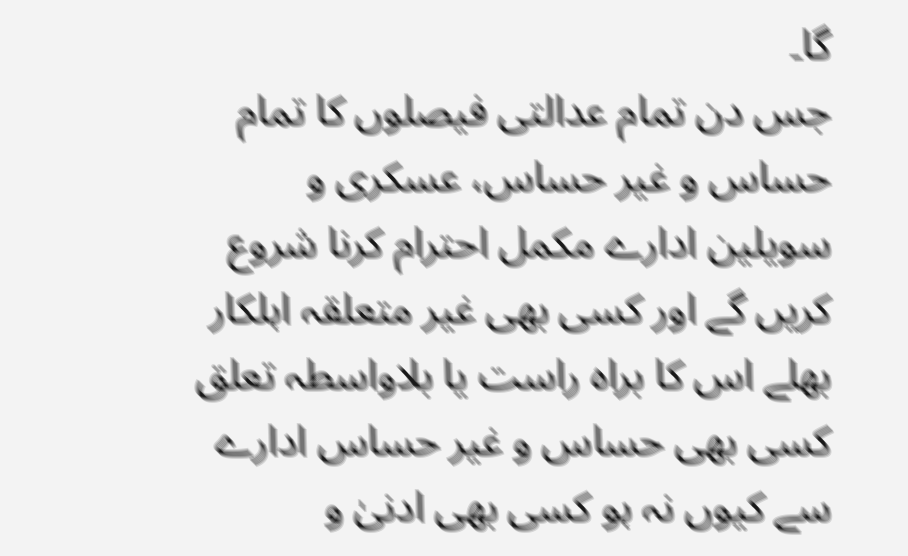گا۔
جس دن تمام عدالتی فیصلوں کا تمام حساس و غیر حساس، عسکری و سویلین ادارے مکمل احترام کرنا شروع کریں گے اور کسی بھی غیر متعلقہ اہلکار بھلے اس کا براہ راست یا بلاواسطہ تعلق کسی بھی حساس و غیر حساس ادارے سے کیوں نہ ہو کسی بھی ادنیٰ و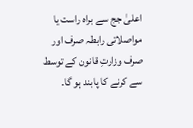اعلیٰ جج سے براہ راست یا مواصلاتی رابطہ صرف اور صرف وزارتِ قانون کے توسط سے کرنے کا پابند ہو گا۔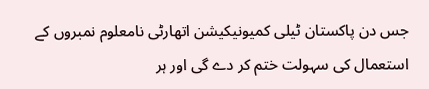جس دن پاکستان ٹیلی کمیونیکیشن اتھارٹی نامعلوم نمبروں کے استعمال کی سہولت ختم کر دے گی اور ہر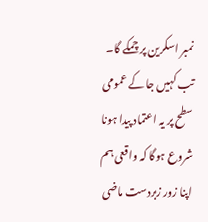نمبر اسکرین پر چمکے گا۔
تب کہیں جا کے عمومی سطح پر یہ اعتماد پیدا ہونا شروع ہوگا کہ واقعی ہم اپنا زور زبردست ماضی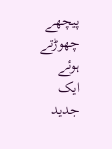پیچھے چھوڑتے ہوئے ایک جدید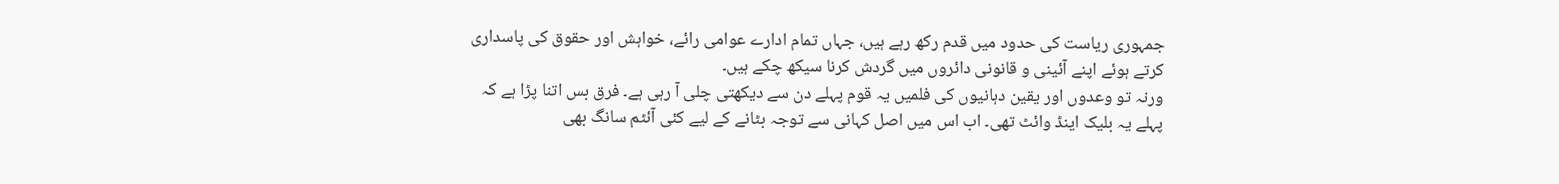جمہوری ریاست کی حدود میں قدم رکھ رہے ہیں، جہاں تمام ادارے عوامی رائے، خواہش اور حقوق کی پاسداری کرتے ہوئے اپنے آئینی و قانونی دائروں میں گردش کرنا سیکھ چکے ہیں۔
ورنہ تو وعدوں اور یقین دہانیوں کی فلمیں یہ قوم پہلے دن سے دیکھتی چلی آ رہی ہے۔ فرق بس اتنا پڑا ہے کہ پہلے یہ بلیک اینڈ وائٹ تھی۔ اب اس میں اصل کہانی سے توجہ بٹانے کے لیے کئی آئٹم سانگ بھی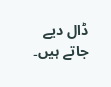ڈال دیے جاتے ہیں۔